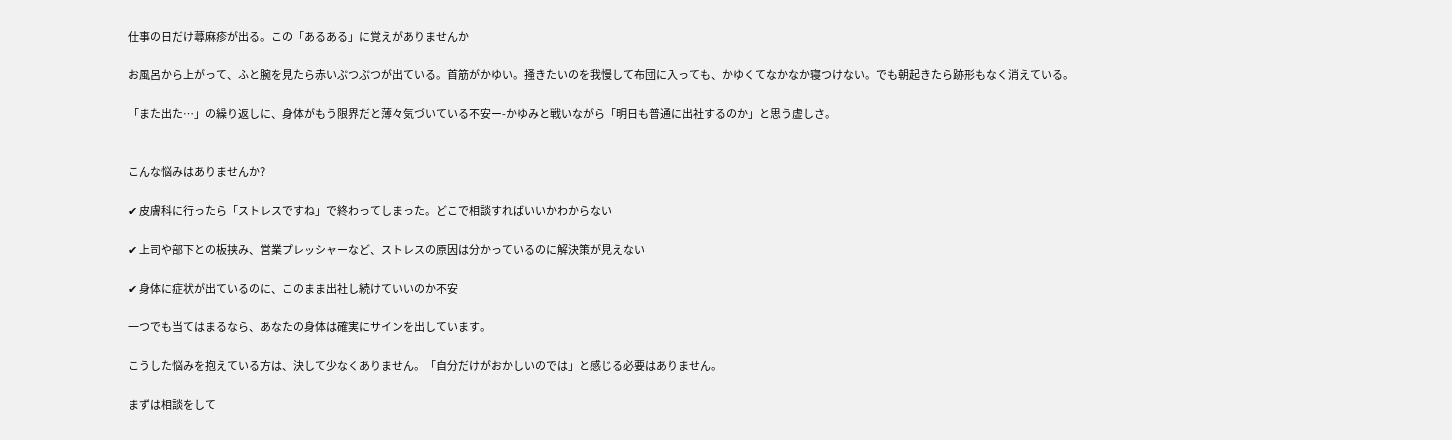仕事の日だけ蕁麻疹が出る。この「あるある」に覚えがありませんか

お風呂から上がって、ふと腕を見たら赤いぷつぷつが出ている。首筋がかゆい。掻きたいのを我慢して布団に入っても、かゆくてなかなか寝つけない。でも朝起きたら跡形もなく消えている。

「また出た…」の繰り返しに、身体がもう限界だと薄々気づいている不安ー-かゆみと戦いながら「明日も普通に出社するのか」と思う虚しさ。


こんな悩みはありませんか?

✔ 皮膚科に行ったら「ストレスですね」で終わってしまった。どこで相談すればいいかわからない

✔ 上司や部下との板挟み、営業プレッシャーなど、ストレスの原因は分かっているのに解決策が見えない

✔ 身体に症状が出ているのに、このまま出社し続けていいのか不安

一つでも当てはまるなら、あなたの身体は確実にサインを出しています。

こうした悩みを抱えている方は、決して少なくありません。「自分だけがおかしいのでは」と感じる必要はありません。

まずは相談をして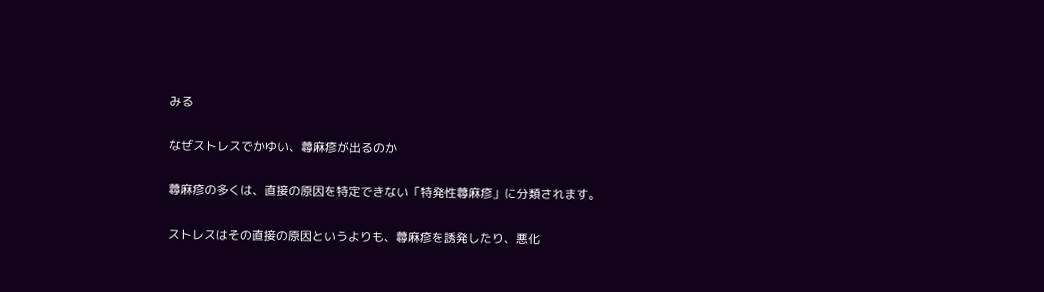みる

なぜストレスでかゆい、蕁麻疹が出るのか

蕁麻疹の多くは、直接の原因を特定できない「特発性蕁麻疹」に分類されます。

ストレスはその直接の原因というよりも、蕁麻疹を誘発したり、悪化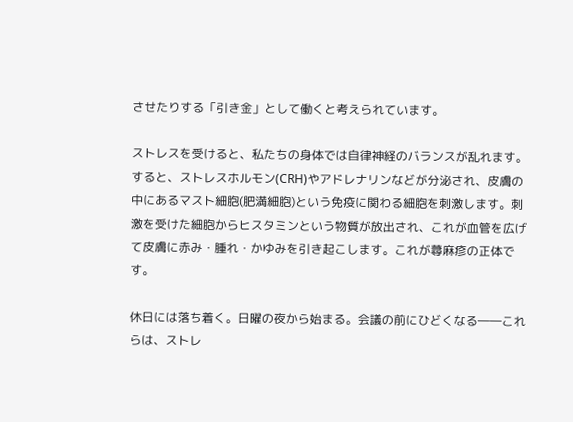させたりする「引き金」として働くと考えられています。

ストレスを受けると、私たちの身体では自律神経のバランスが乱れます。すると、ストレスホルモン(CRH)やアドレナリンなどが分泌され、皮膚の中にあるマスト細胞(肥満細胞)という免疫に関わる細胞を刺激します。刺激を受けた細胞からヒスタミンという物質が放出され、これが血管を広げて皮膚に赤み・腫れ・かゆみを引き起こします。これが蕁麻疹の正体です。

休日には落ち着く。日曜の夜から始まる。会議の前にひどくなる――これらは、ストレ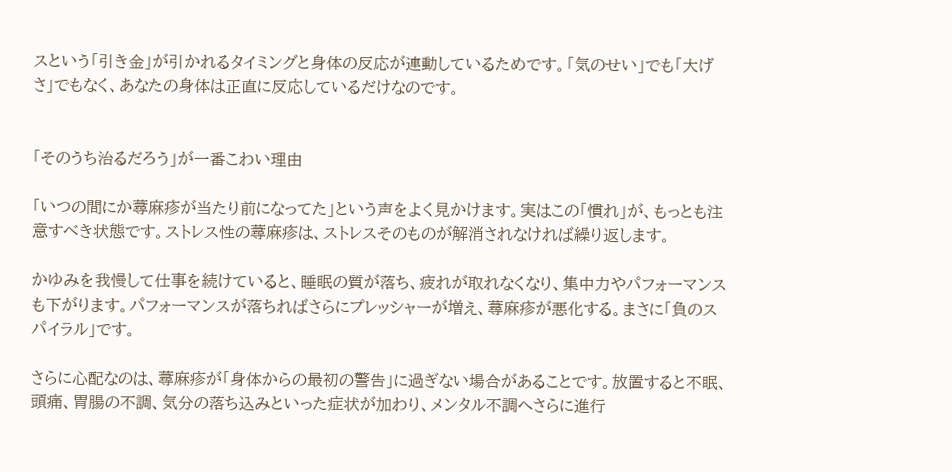スという「引き金」が引かれるタイミングと身体の反応が連動しているためです。「気のせい」でも「大げさ」でもなく、あなたの身体は正直に反応しているだけなのです。


「そのうち治るだろう」が一番こわい理由

「いつの間にか蕁麻疹が当たり前になってた」という声をよく見かけます。実はこの「慣れ」が、もっとも注意すべき状態です。ストレス性の蕁麻疹は、ストレスそのものが解消されなければ繰り返します。

かゆみを我慢して仕事を続けていると、睡眠の質が落ち、疲れが取れなくなり、集中力やパフォーマンスも下がります。パフォーマンスが落ちればさらにプレッシャーが増え、蕁麻疹が悪化する。まさに「負のスパイラル」です。

さらに心配なのは、蕁麻疹が「身体からの最初の警告」に過ぎない場合があることです。放置すると不眠、頭痛、胃腸の不調、気分の落ち込みといった症状が加わり、メンタル不調へさらに進行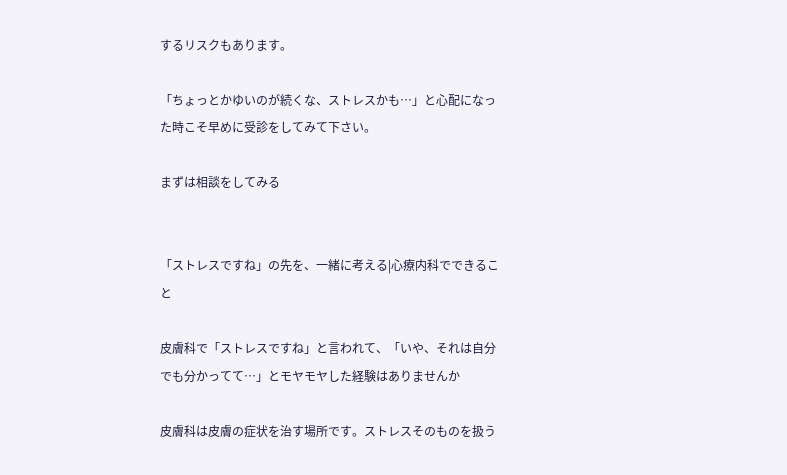するリスクもあります。

「ちょっとかゆいのが続くな、ストレスかも…」と心配になった時こそ早めに受診をしてみて下さい。

まずは相談をしてみる


「ストレスですね」の先を、一緒に考える|心療内科でできること

皮膚科で「ストレスですね」と言われて、「いや、それは自分でも分かってて…」とモヤモヤした経験はありませんか

皮膚科は皮膚の症状を治す場所です。ストレスそのものを扱う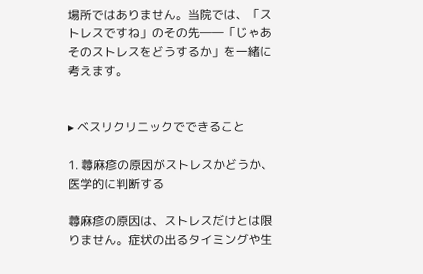場所ではありません。当院では、「ストレスですね」のその先――「じゃあそのストレスをどうするか」を一緒に考えます。


▸ ベスリクリニックでできること

1. 蕁麻疹の原因がストレスかどうか、医学的に判断する

蕁麻疹の原因は、ストレスだけとは限りません。症状の出るタイミングや生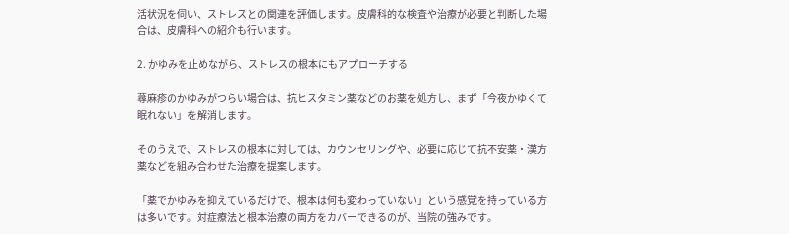活状況を伺い、ストレスとの関連を評価します。皮膚科的な検査や治療が必要と判断した場合は、皮膚科への紹介も行います。

2. かゆみを止めながら、ストレスの根本にもアプローチする

蕁麻疹のかゆみがつらい場合は、抗ヒスタミン薬などのお薬を処方し、まず「今夜かゆくて眠れない」を解消します。

そのうえで、ストレスの根本に対しては、カウンセリングや、必要に応じて抗不安薬・漢方薬などを組み合わせた治療を提案します。

「薬でかゆみを抑えているだけで、根本は何も変わっていない」という感覚を持っている方は多いです。対症療法と根本治療の両方をカバーできるのが、当院の強みです。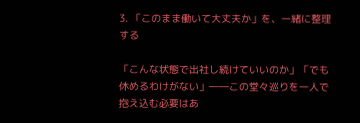3. 「このまま働いて大丈夫か」を、一緒に整理する

「こんな状態で出社し続けていいのか」「でも休めるわけがない」――この堂々巡りを一人で抱え込む必要はあ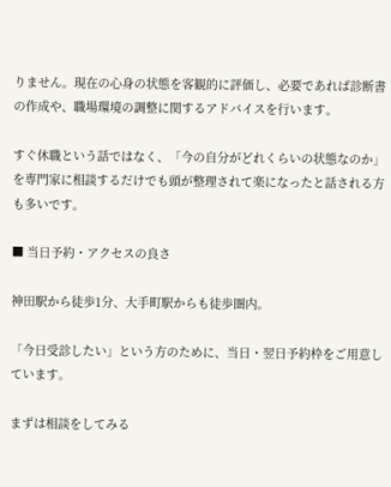りません。現在の心身の状態を客観的に評価し、必要であれば診断書の作成や、職場環境の調整に関するアドバイスを行います。

すぐ休職という話ではなく、「今の自分がどれくらいの状態なのか」を専門家に相談するだけでも頭が整理されて楽になったと話される方も多いです。

■ 当日予約・アクセスの良さ

神田駅から徒歩1分、大手町駅からも徒歩圏内。

「今日受診したい」という方のために、当日・翌日予約枠をご用意しています。

まずは相談をしてみる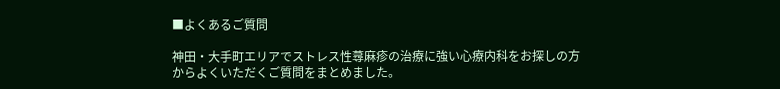■よくあるご質問

神田・大手町エリアでストレス性蕁麻疹の治療に強い心療内科をお探しの方からよくいただくご質問をまとめました。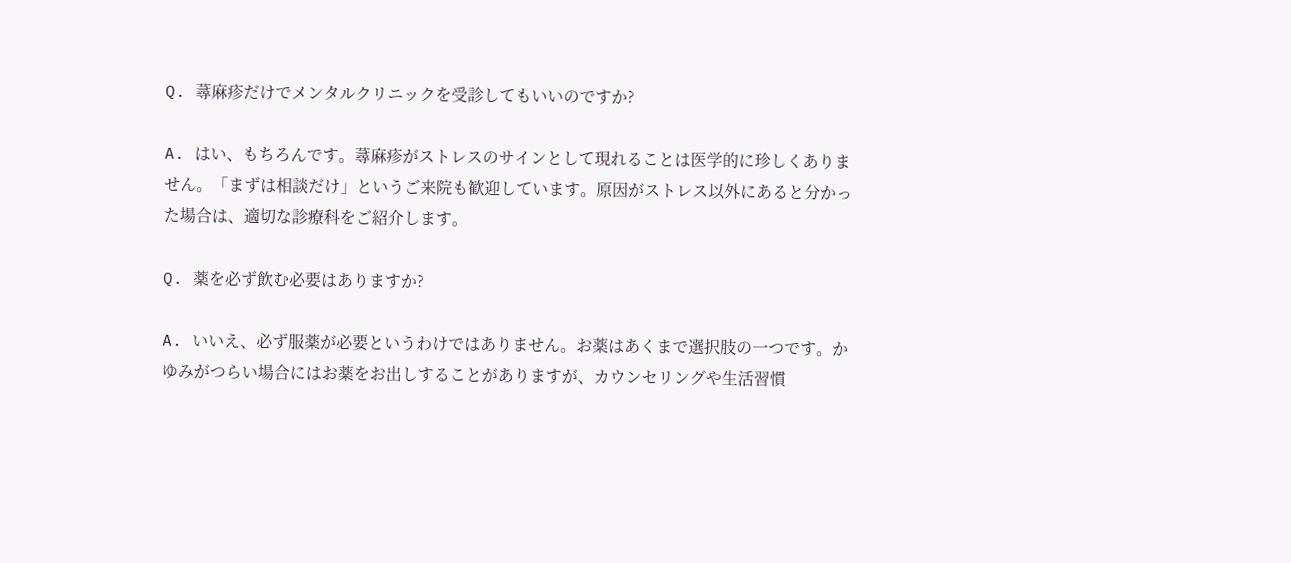Q. 蕁麻疹だけでメンタルクリニックを受診してもいいのですか?

A. はい、もちろんです。蕁麻疹がストレスのサインとして現れることは医学的に珍しくありません。「まずは相談だけ」というご来院も歓迎しています。原因がストレス以外にあると分かった場合は、適切な診療科をご紹介します。

Q. 薬を必ず飲む必要はありますか?

A. いいえ、必ず服薬が必要というわけではありません。お薬はあくまで選択肢の一つです。かゆみがつらい場合にはお薬をお出しすることがありますが、カウンセリングや生活習慣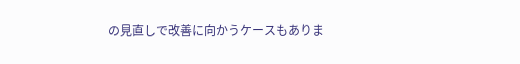の見直しで改善に向かうケースもありま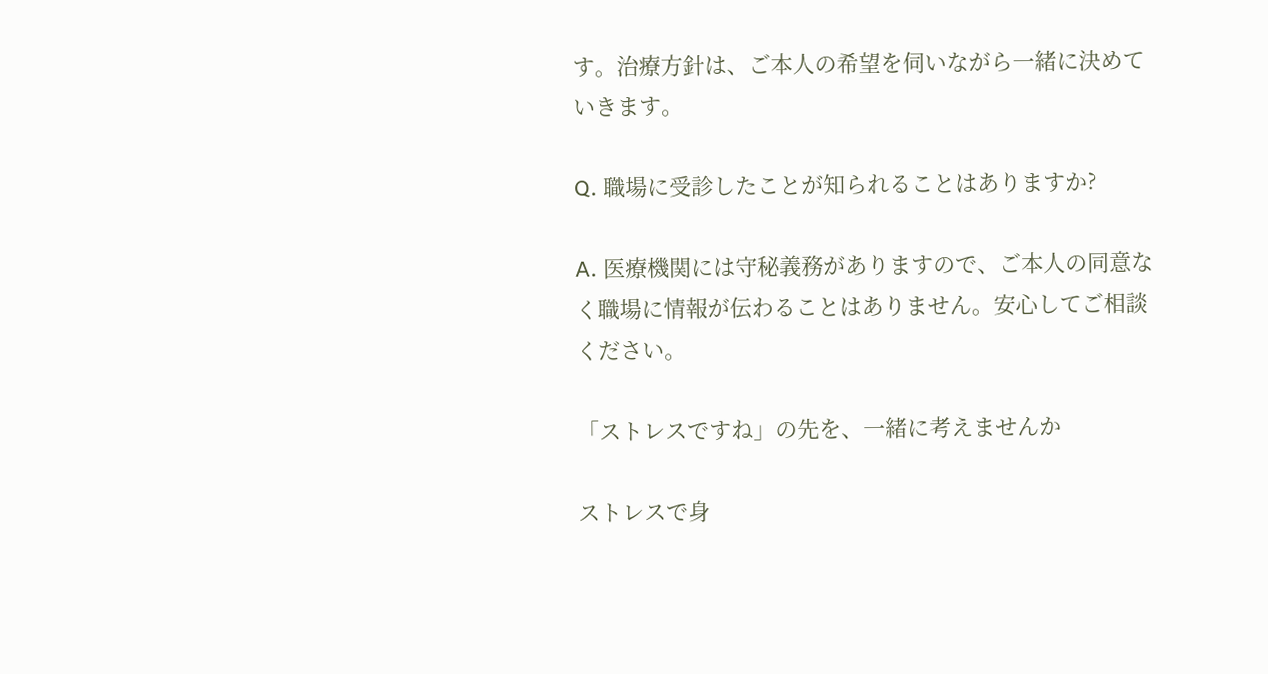す。治療方針は、ご本人の希望を伺いながら一緒に決めていきます。

Q. 職場に受診したことが知られることはありますか?

A. 医療機関には守秘義務がありますので、ご本人の同意なく職場に情報が伝わることはありません。安心してご相談ください。

「ストレスですね」の先を、一緒に考えませんか

ストレスで身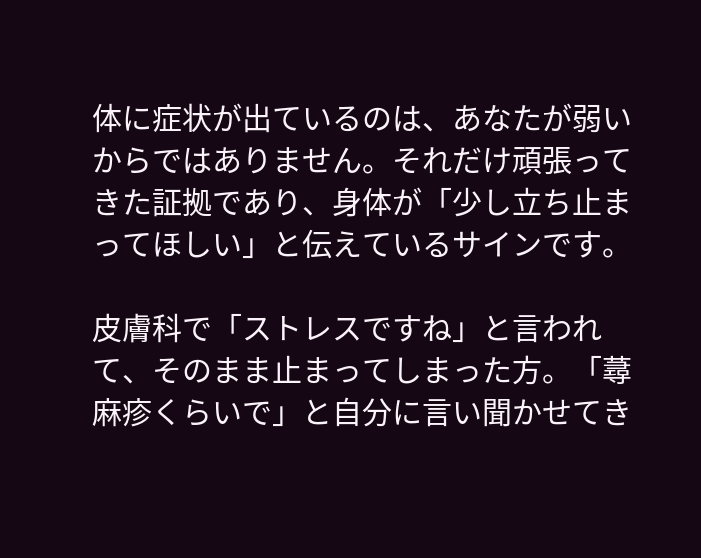体に症状が出ているのは、あなたが弱いからではありません。それだけ頑張ってきた証拠であり、身体が「少し立ち止まってほしい」と伝えているサインです。

皮膚科で「ストレスですね」と言われて、そのまま止まってしまった方。「蕁麻疹くらいで」と自分に言い聞かせてき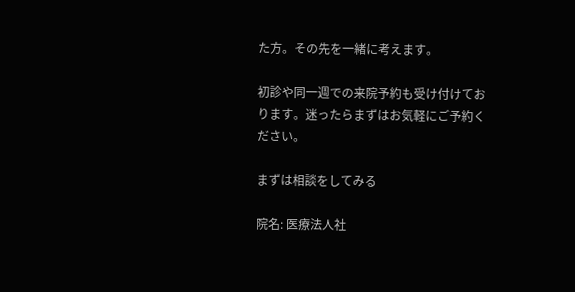た方。その先を一緒に考えます。

初診や同一週での来院予約も受け付けております。迷ったらまずはお気軽にご予約ください。

まずは相談をしてみる

院名: 医療法人社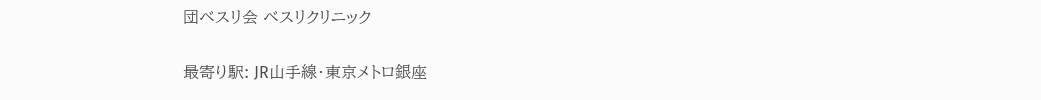団ベスリ会 ベスリクリニック

最寄り駅: JR山手線・東京メトロ銀座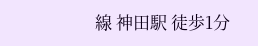線 神田駅 徒歩1分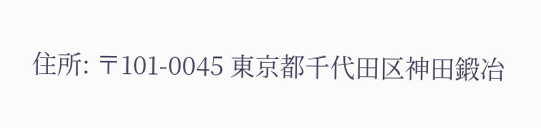住所: 〒101-0045 東京都千代田区神田鍛冶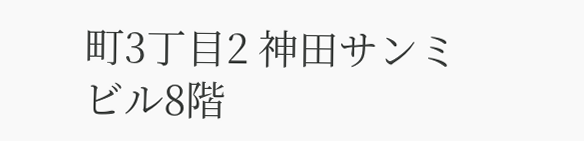町3丁目2 神田サンミビル8階